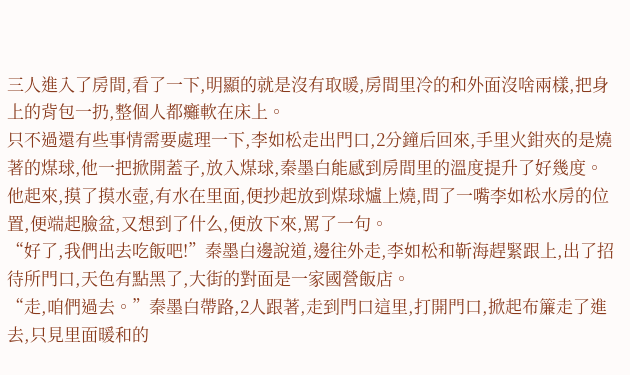三人進入了房間,看了一下,明顯的就是沒有取暖,房間里冷的和外面沒啥兩樣,把身上的背包一扔,整個人都癱軟在床上。
只不過還有些事情需要處理一下,李如松走出門口,2分鐘后回來,手里火鉗夾的是燒著的煤球,他一把掀開蓋子,放入煤球,秦墨白能感到房間里的溫度提升了好幾度。
他起來,摸了摸水壺,有水在里面,便抄起放到煤球爐上燒,問了一嘴李如松水房的位置,便端起臉盆,又想到了什么,便放下來,罵了一句。
“好了,我們出去吃飯吧!”秦墨白邊說道,邊往外走,李如松和靳海趕緊跟上,出了招待所門口,天色有點黑了,大街的對面是一家國營飯店。
“走,咱們過去。”秦墨白帶路,2人跟著,走到門口這里,打開門口,掀起布簾走了進去,只見里面暖和的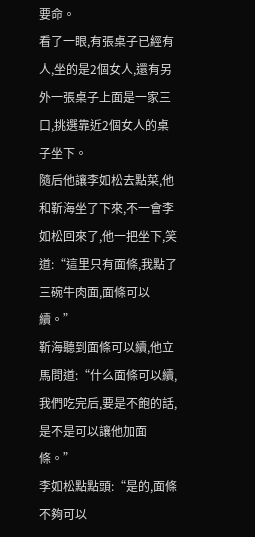要命。
看了一眼,有張桌子已經有人,坐的是2個女人,還有另外一張桌子上面是一家三口,挑選靠近2個女人的桌子坐下。
隨后他讓李如松去點菜,他和靳海坐了下來,不一會李如松回來了,他一把坐下,笑道:“這里只有面條,我點了三碗牛肉面,面條可以續。”
靳海聽到面條可以續,他立馬問道:“什么面條可以續,我們吃完后,要是不飽的話,是不是可以讓他加面條。”
李如松點點頭:“是的,面條不夠可以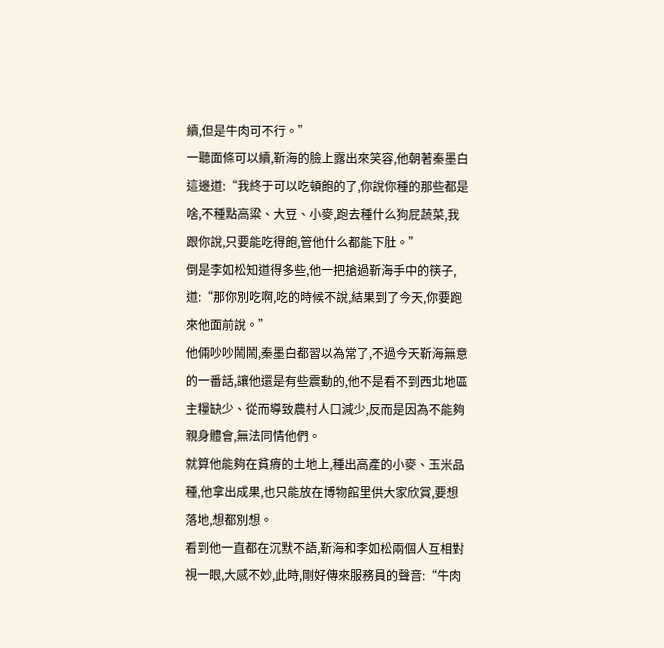續,但是牛肉可不行。”
一聽面條可以續,靳海的臉上露出來笑容,他朝著秦墨白這邊道:“我終于可以吃頓飽的了,你說你種的那些都是啥,不種點高粱、大豆、小麥,跑去種什么狗屁蔬菜,我跟你說,只要能吃得飽,管他什么都能下肚。”
倒是李如松知道得多些,他一把搶過靳海手中的筷子,道:“那你別吃啊,吃的時候不說,結果到了今天,你要跑來他面前說。”
他倆吵吵鬧鬧,秦墨白都習以為常了,不過今天靳海無意的一番話,讓他還是有些震動的,他不是看不到西北地區主糧缺少、從而導致農村人口減少,反而是因為不能夠親身體會,無法同情他們。
就算他能夠在貧瘠的土地上,種出高產的小麥、玉米品種,他拿出成果,也只能放在博物館里供大家欣賞,要想落地,想都別想。
看到他一直都在沉默不語,靳海和李如松兩個人互相對視一眼,大感不妙,此時,剛好傳來服務員的聲音:“牛肉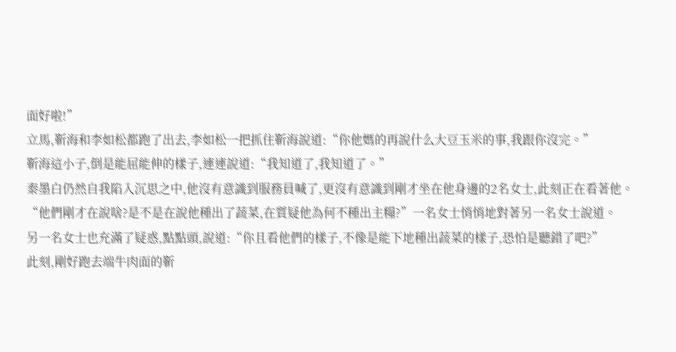面好啦!”
立馬,靳海和李如松都跑了出去,李如松一把抓住靳海說道:“你他媽的再說什么大豆玉米的事,我跟你沒完。”
靳海這小子,倒是能屈能伸的樣子,連連說道:“我知道了,我知道了。”
秦墨白仍然自我陷入沉思之中,他沒有意識到服務員喊了,更沒有意識到剛才坐在他身邊的2名女士,此刻正在看著他。
“他們剛才在說啥?是不是在說他種出了蔬菜,在質疑他為何不種出主糧?”一名女士悄悄地對著另一名女士說道。
另一名女士也充滿了疑惑,點點頭,說道:“你且看他們的樣子,不像是能下地種出蔬菜的樣子,恐怕是聽錯了吧?”
此刻,剛好跑去端牛肉面的靳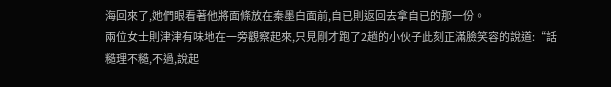海回來了,她們眼看著他將面條放在秦墨白面前,自已則返回去拿自已的那一份。
兩位女士則津津有味地在一旁觀察起來,只見剛才跑了2趟的小伙子此刻正滿臉笑容的說道:“話糙理不糙,不過,說起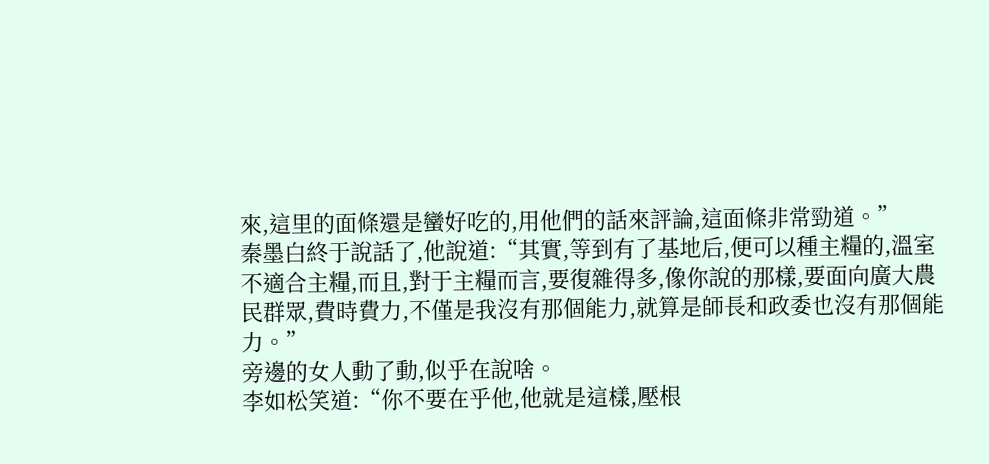來,這里的面條還是蠻好吃的,用他們的話來評論,這面條非常勁道。”
秦墨白終于說話了,他說道:“其實,等到有了基地后,便可以種主糧的,溫室不適合主糧,而且,對于主糧而言,要復雜得多,像你說的那樣,要面向廣大農民群眾,費時費力,不僅是我沒有那個能力,就算是師長和政委也沒有那個能力。”
旁邊的女人動了動,似乎在說啥。
李如松笑道:“你不要在乎他,他就是這樣,壓根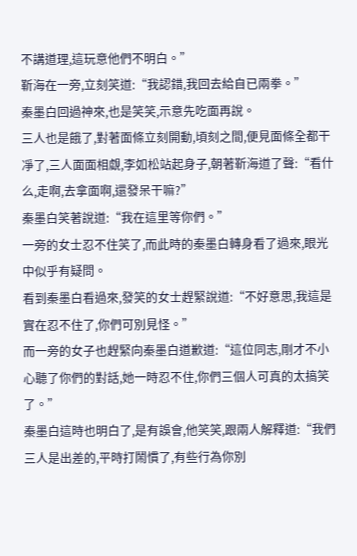不講道理,這玩意他們不明白。”
靳海在一旁,立刻笑道:“我認錯,我回去給自已兩拳。”
秦墨白回過神來,也是笑笑,示意先吃面再說。
三人也是餓了,對著面條立刻開動,頃刻之間,便見面條全都干凈了,三人面面相覷,李如松站起身子,朝著靳海道了聲:“看什么,走啊,去拿面啊,還發呆干嘛?”
秦墨白笑著說道:“我在這里等你們。”
一旁的女士忍不住笑了,而此時的秦墨白轉身看了過來,眼光中似乎有疑問。
看到秦墨白看過來,發笑的女士趕緊說道:“不好意思,我這是實在忍不住了,你們可別見怪。”
而一旁的女子也趕緊向秦墨白道歉道:“這位同志,剛才不小心聽了你們的對話,她一時忍不住,你們三個人可真的太搞笑了。”
秦墨白這時也明白了,是有誤會,他笑笑,跟兩人解釋道:“我們三人是出差的,平時打鬧慣了,有些行為你別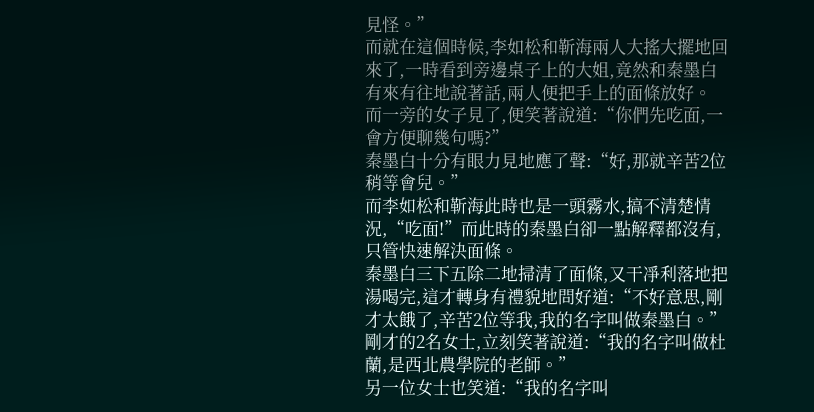見怪。”
而就在這個時候,李如松和靳海兩人大搖大擺地回來了,一時看到旁邊桌子上的大姐,竟然和秦墨白有來有往地說著話,兩人便把手上的面條放好。
而一旁的女子見了,便笑著說道:“你們先吃面,一會方便聊幾句嗎?”
秦墨白十分有眼力見地應了聲:“好,那就辛苦2位稍等會兒。”
而李如松和靳海此時也是一頭霧水,搞不清楚情況,“吃面!”而此時的秦墨白卻一點解釋都沒有,只管快速解決面條。
秦墨白三下五除二地掃清了面條,又干凈利落地把湯喝完,這才轉身有禮貌地問好道:“不好意思,剛才太餓了,辛苦2位等我,我的名字叫做秦墨白。”
剛才的2名女士,立刻笑著說道:“我的名字叫做杜蘭,是西北農學院的老師。”
另一位女士也笑道:“我的名字叫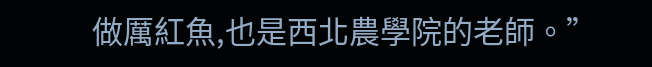做厲紅魚,也是西北農學院的老師。”